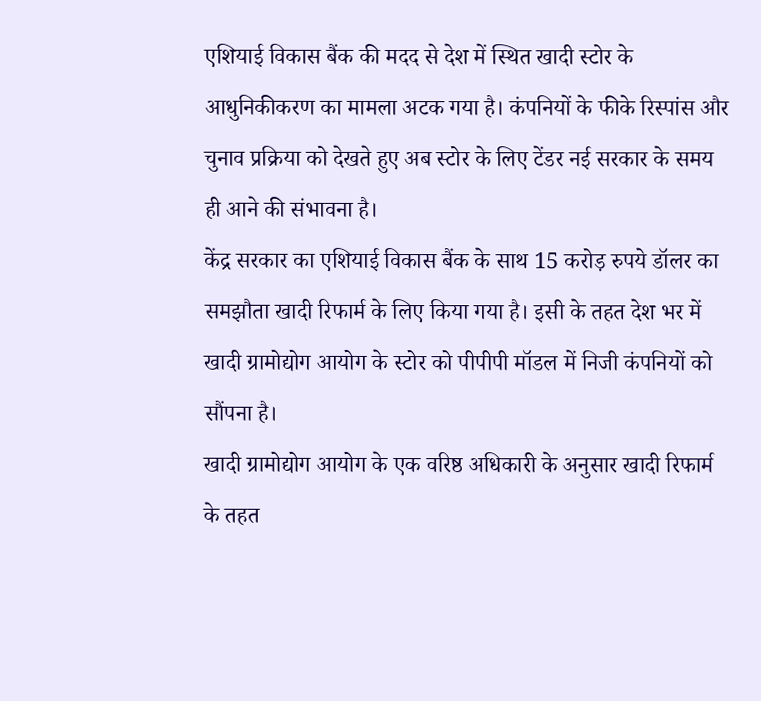एशियाई विकास बैंक की मदद से देश में स्थित खादी स्टोर के आधुनिकीकरण का मामला अटक गया है। कंपनियों के फीके रिस्पांस और चुनाव प्रक्रिया को देखते हुए अब स्टोर के लिए टेंडर नई सरकार के समय ही आने की संभावना है।
केंद्र सरकार का एशियाई विकास बैंक के साथ 15 करोड़ रुपये डॉलर का समझौता खादी रिफार्म के लिए किया गया है। इसी के तहत देश भर में खादी ग्रामोद्योग आयोग के स्टोर को पीपीपी मॉडल में निजी कंपनियों को सौंपना है।
खादी ग्रामोद्योग आयोग के एक वरिष्ठ अधिकारी के अनुसार खादी रिफार्म के तहत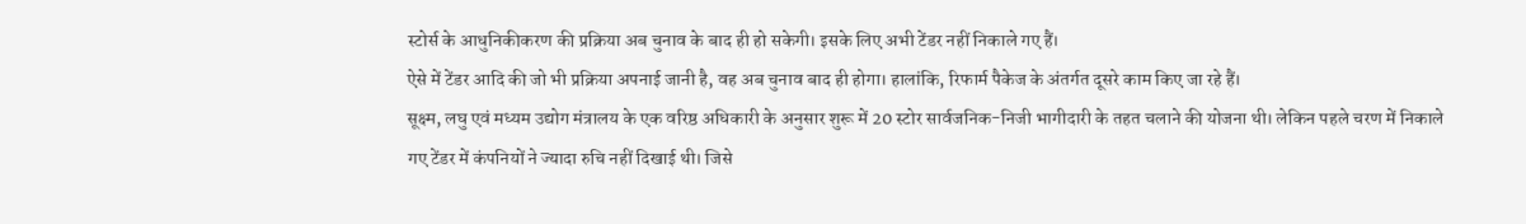स्टोर्स के आधुनिकीकरण की प्रक्रिया अब चुनाव के बाद ही हो सकेगी। इसके लिए अभी टेंडर नहीं निकाले गए हैं।
ऐसे में टेंडर आदि की जो भी प्रक्रिया अपनाई जानी है, वह अब चुनाव बाद ही होगा। हालांकि, रिफार्म पैकेज के अंतर्गत दूसरे काम किए जा रहे हैं।
सूक्ष्म, लघु एवं मध्यम उद्योग मंत्रालय के एक वरिष्ठ अधिकारी के अनुसार शुरू में 20 स्टोर सार्वजनिक-निजी भागीदारी के तहत चलाने की योजना थी। लेकिन पहले चरण में निकाले गए टेंडर में कंपनियों ने ज्यादा रुचि नहीं दिखाई थी। जिसे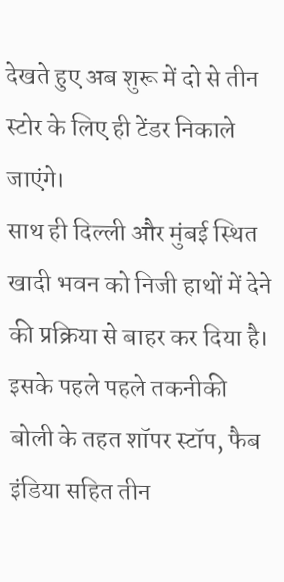देखते हुए अब शुरू में दो से तीन स्टोर के लिए ही टेंडर निकाले जाएंगे।
साथ ही दिल्ली और मुंबई स्थित खादी भवन को निजी हाथों में देने की प्रक्रिया से बाहर कर दिया है। इसके पहले पहले तकनीकी बोली के तहत शॉपर स्टॉप, फैब इंडिया सहित तीन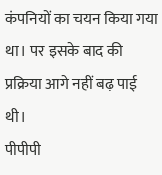कंपनियों का चयन किया गया था। पर इसके बाद की प्रक्रिया आगे नहीं बढ़ पाई थी।
पीपीपी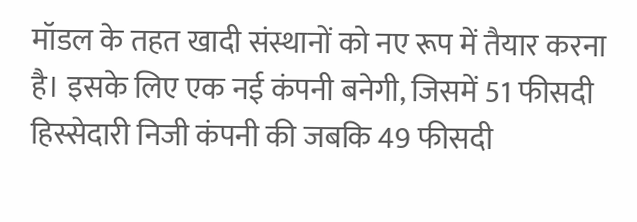मॉडल के तहत खादी संस्थानों को नए रूप में तैयार करना है। इसके लिए एक नई कंपनी बनेगी, जिसमें 51 फीसदी हिस्सेदारी निजी कंपनी की जबकि 49 फीसदी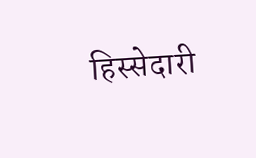हिस्सेदारी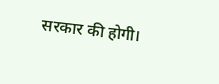सरकार की होगी।